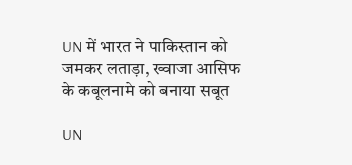UN में भारत ने पाकिस्तान को जमकर लताड़ा, ख्वाजा आसिफ के कबूलनामे को बनाया सबूत

UN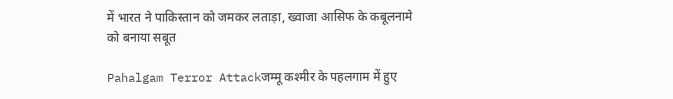में भारत ने पाकिस्तान को जमकर लताड़ा, ख्वाजा आसिफ के कबूलनामे को बनाया सबूत

Pahalgam Terror Attackजम्मू कश्मीर के पहलगाम में हुए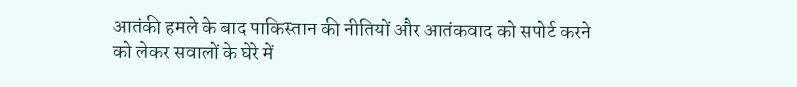आतंकी हमले के बाद पाकिस्तान की नीतियों और आतंकवाद को सपोर्ट करने को लेकर सवालों के घेरे में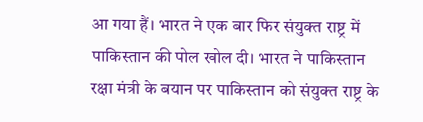आ गया हैं। भारत ने एक बार फिर संयुक्त राष्ट्र में पाकिस्तान की पोल खोल दी। भारत ने पाकिस्तान रक्षा मंत्री के बयान पर पाकिस्तान को संयुक्त राष्ट्र के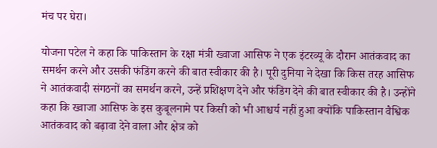मंच पर घेरा।

योजना पटेल ने कहा कि पाकिस्तान के रक्षा मंत्री ख्वाजा आसिफ ने एक इंटरव्यू के दौरान आतंकवाद का समर्थन करने और उसकी फंडिंग करने की बात स्वीकार की है। पूरी दुनिया ने देखा कि किस तरह आसिफ ने आतंकवादी संगठनों का समर्थन करने, उन्हें प्रशिक्षण देने और फंडिंग देने की बात स्वीकार की है। उन्होंने कहा कि ख्वाजा आसिफ के इस कुबूलनामे पर किसी को भी आश्चर्य नहीं हुआ क्योंकि पाकिस्तान वैश्विक आतंकवाद को बढ़ावा देने वाला और क्षेत्र को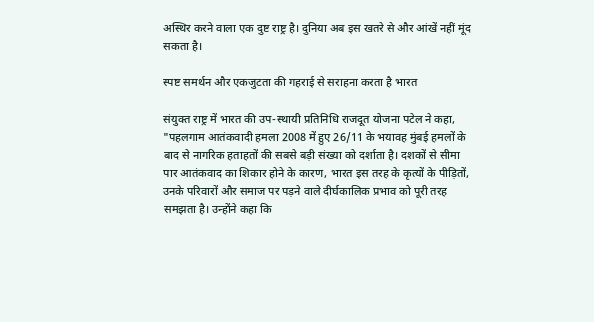अस्थिर करने वाला एक दुष्ट राष्ट्र है। दुनिया अब इस खतरे से और आंखें नहीं मूंद सकता है।

स्पष्ट समर्थन और एकजुटता की गहराई से सराहना करता है भारत

संयुक्त राष्ट्र में भारत की उप-स्थायी प्रतिनिधि राजदूत योजना पटेल ने कहा, "पहलगाम आतंकवादी हमला 2008 में हुए 26/11 के भयावह मुंबई हमलों के बाद से नागरिक हताहतों की सबसे बड़ी संख्या को दर्शाता है। दशकों से सीमा पार आतंकवाद का शिकार होने के कारण, भारत इस तरह के कृत्यों के पीड़ितों, उनके परिवारों और समाज पर पड़ने वाले दीर्घकालिक प्रभाव को पूरी तरह समझता है। उन्होंने कहा कि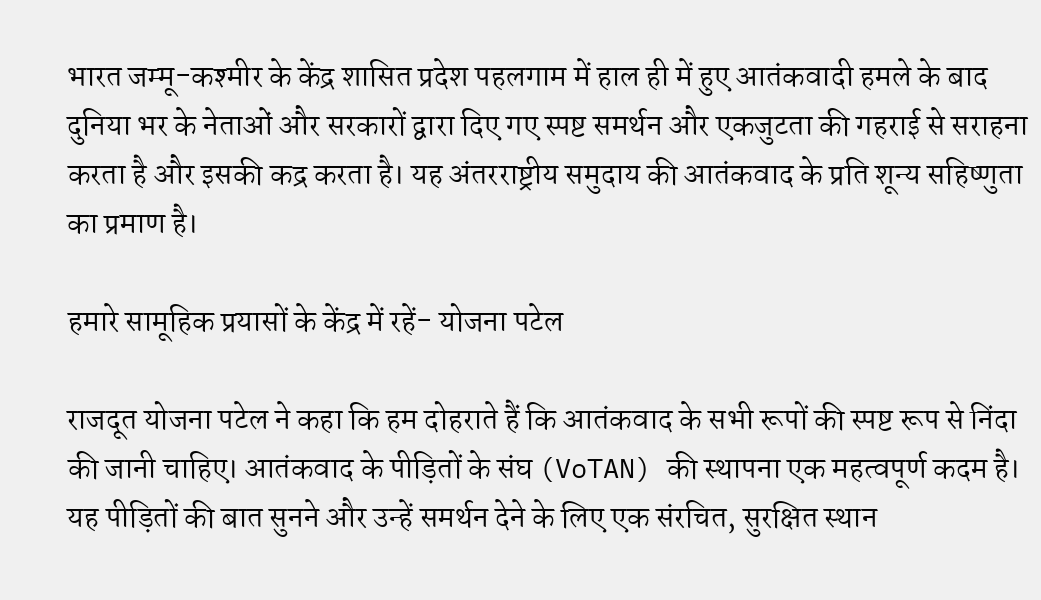भारत जम्मू-कश्मीर के केंद्र शासित प्रदेश पहलगाम में हाल ही में हुए आतंकवादी हमले के बाद दुनिया भर के नेताओं और सरकारों द्वारा दिए गए स्पष्ट समर्थन और एकजुटता की गहराई से सराहना करता है और इसकी कद्र करता है। यह अंतरराष्ट्रीय समुदाय की आतंकवाद के प्रति शून्य सहिष्णुता का प्रमाण है।

हमारे सामूहिक प्रयासों के केंद्र में रहें- योजना पटेल

राजदूत योजना पटेल ने कहा कि हम दोहराते हैं कि आतंकवाद के सभी रूपों की स्पष्ट रूप से निंदा की जानी चाहिए। आतंकवाद के पीड़ितों के संघ (VoTAN) की स्थापना एक महत्वपूर्ण कदम है। यह पीड़ितों की बात सुनने और उन्हें समर्थन देने के लिए एक संरचित, सुरक्षित स्थान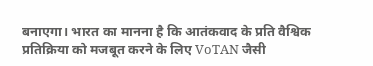बनाएगा। भारत का मानना है कि आतंकवाद के प्रति वैश्विक प्रतिक्रिया को मजबूत करने के लिए VoTAN जैसी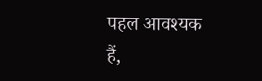पहल आवश्यक हैं,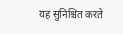यह सुनिश्चित करते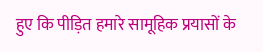हुए कि पीड़ित हमारे सामूहिक प्रयासों के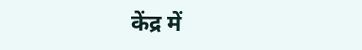केंद्र में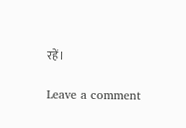रहें।

Leave a comment